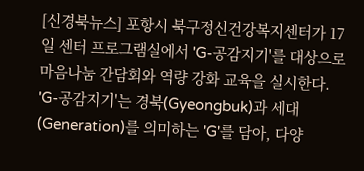[신경북뉴스] 포항시 북구정신건강복지센터가 17일 센터 프로그램실에서 'G-공감지기'를 대상으로 마음나눔 간담회와 역량 강화 교육을 실시한다. 'G-공감지기'는 경북(Gyeongbuk)과 세대(Generation)를 의미하는 'G'를 담아, 다양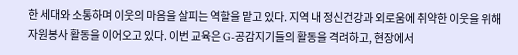한 세대와 소통하며 이웃의 마음을 살피는 역할을 맡고 있다. 지역 내 정신건강과 외로움에 취약한 이웃을 위해 자원봉사 활동을 이어오고 있다. 이번 교육은 G-공감지기들의 활동을 격려하고, 현장에서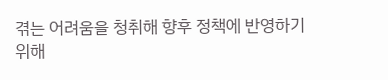겪는 어려움을 청취해 향후 정책에 반영하기 위해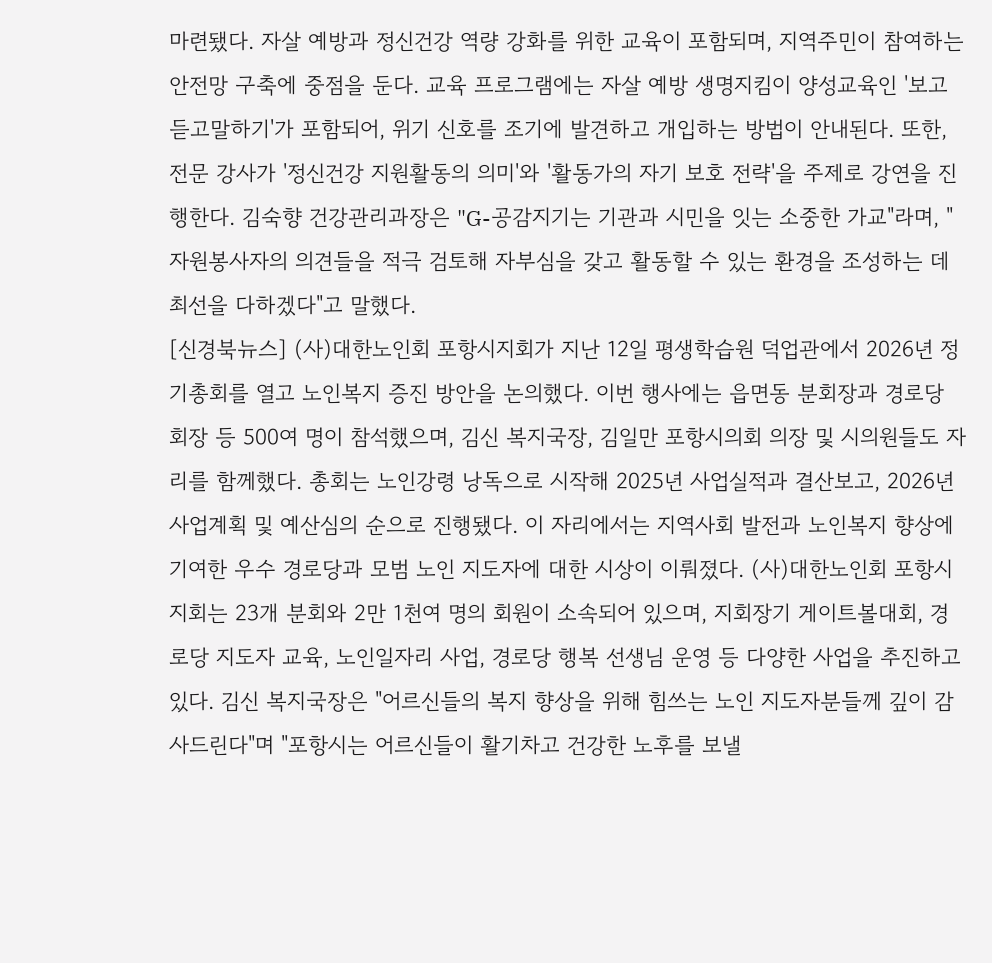마련됐다. 자살 예방과 정신건강 역량 강화를 위한 교육이 포함되며, 지역주민이 참여하는 안전망 구축에 중점을 둔다. 교육 프로그램에는 자살 예방 생명지킴이 양성교육인 '보고듣고말하기'가 포함되어, 위기 신호를 조기에 발견하고 개입하는 방법이 안내된다. 또한, 전문 강사가 '정신건강 지원활동의 의미'와 '활동가의 자기 보호 전략'을 주제로 강연을 진행한다. 김숙향 건강관리과장은 "G-공감지기는 기관과 시민을 잇는 소중한 가교"라며, "자원봉사자의 의견들을 적극 검토해 자부심을 갖고 활동할 수 있는 환경을 조성하는 데 최선을 다하겠다"고 말했다.
[신경북뉴스] (사)대한노인회 포항시지회가 지난 12일 평생학습원 덕업관에서 2026년 정기총회를 열고 노인복지 증진 방안을 논의했다. 이번 행사에는 읍면동 분회장과 경로당 회장 등 500여 명이 참석했으며, 김신 복지국장, 김일만 포항시의회 의장 및 시의원들도 자리를 함께했다. 총회는 노인강령 낭독으로 시작해 2025년 사업실적과 결산보고, 2026년 사업계획 및 예산심의 순으로 진행됐다. 이 자리에서는 지역사회 발전과 노인복지 향상에 기여한 우수 경로당과 모범 노인 지도자에 대한 시상이 이뤄졌다. (사)대한노인회 포항시지회는 23개 분회와 2만 1천여 명의 회원이 소속되어 있으며, 지회장기 게이트볼대회, 경로당 지도자 교육, 노인일자리 사업, 경로당 행복 선생님 운영 등 다양한 사업을 추진하고 있다. 김신 복지국장은 "어르신들의 복지 향상을 위해 힘쓰는 노인 지도자분들께 깊이 감사드린다"며 "포항시는 어르신들이 활기차고 건강한 노후를 보낼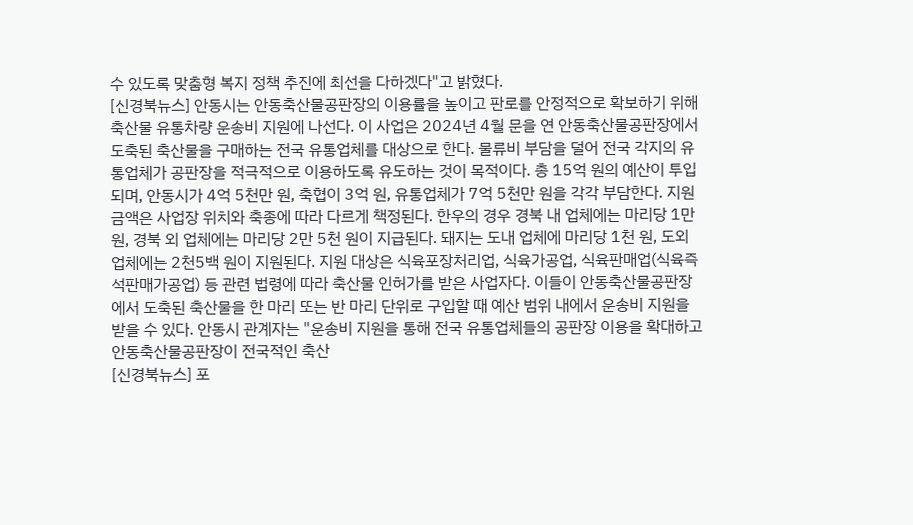수 있도록 맞춤형 복지 정책 추진에 최선을 다하겠다"고 밝혔다.
[신경북뉴스] 안동시는 안동축산물공판장의 이용률을 높이고 판로를 안정적으로 확보하기 위해 축산물 유통차량 운송비 지원에 나선다. 이 사업은 2024년 4월 문을 연 안동축산물공판장에서 도축된 축산물을 구매하는 전국 유통업체를 대상으로 한다. 물류비 부담을 덜어 전국 각지의 유통업체가 공판장을 적극적으로 이용하도록 유도하는 것이 목적이다. 총 15억 원의 예산이 투입되며, 안동시가 4억 5천만 원, 축협이 3억 원, 유통업체가 7억 5천만 원을 각각 부담한다. 지원 금액은 사업장 위치와 축종에 따라 다르게 책정된다. 한우의 경우 경북 내 업체에는 마리당 1만 원, 경북 외 업체에는 마리당 2만 5천 원이 지급된다. 돼지는 도내 업체에 마리당 1천 원, 도외 업체에는 2천5백 원이 지원된다. 지원 대상은 식육포장처리업, 식육가공업, 식육판매업(식육즉석판매가공업) 등 관련 법령에 따라 축산물 인허가를 받은 사업자다. 이들이 안동축산물공판장에서 도축된 축산물을 한 마리 또는 반 마리 단위로 구입할 때 예산 범위 내에서 운송비 지원을 받을 수 있다. 안동시 관계자는 "운송비 지원을 통해 전국 유통업체들의 공판장 이용을 확대하고 안동축산물공판장이 전국적인 축산
[신경북뉴스] 포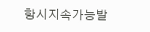항시지속가능발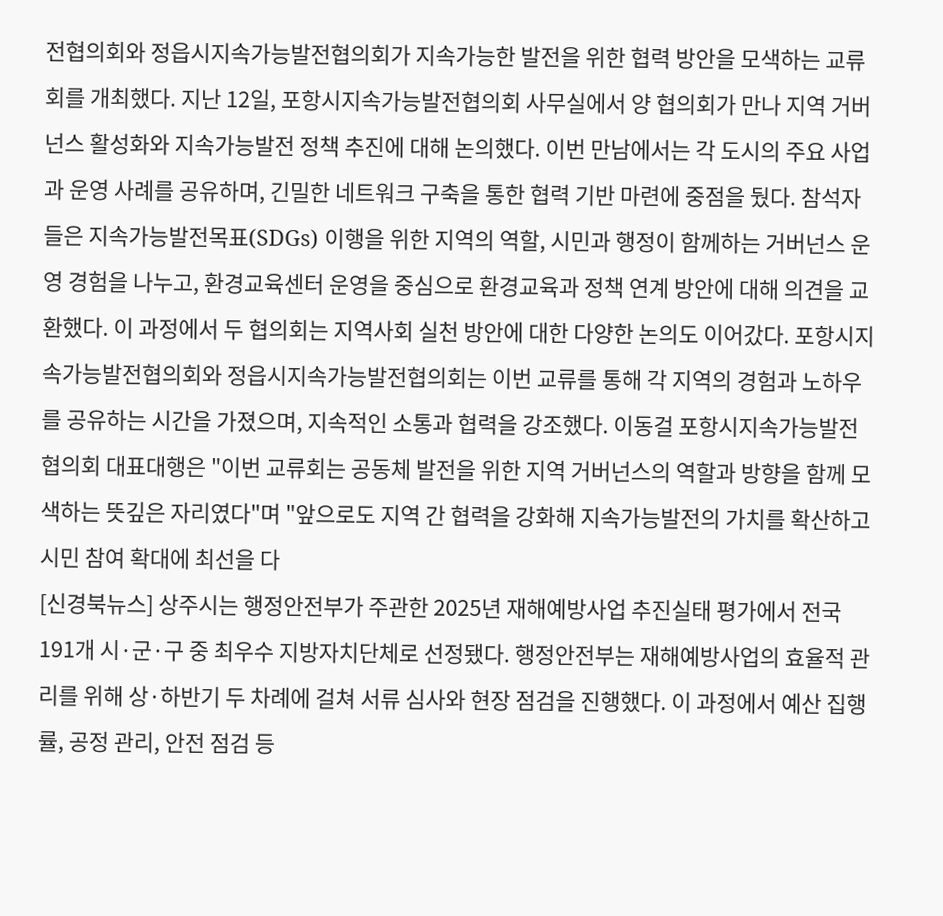전협의회와 정읍시지속가능발전협의회가 지속가능한 발전을 위한 협력 방안을 모색하는 교류회를 개최했다. 지난 12일, 포항시지속가능발전협의회 사무실에서 양 협의회가 만나 지역 거버넌스 활성화와 지속가능발전 정책 추진에 대해 논의했다. 이번 만남에서는 각 도시의 주요 사업과 운영 사례를 공유하며, 긴밀한 네트워크 구축을 통한 협력 기반 마련에 중점을 뒀다. 참석자들은 지속가능발전목표(SDGs) 이행을 위한 지역의 역할, 시민과 행정이 함께하는 거버넌스 운영 경험을 나누고, 환경교육센터 운영을 중심으로 환경교육과 정책 연계 방안에 대해 의견을 교환했다. 이 과정에서 두 협의회는 지역사회 실천 방안에 대한 다양한 논의도 이어갔다. 포항시지속가능발전협의회와 정읍시지속가능발전협의회는 이번 교류를 통해 각 지역의 경험과 노하우를 공유하는 시간을 가졌으며, 지속적인 소통과 협력을 강조했다. 이동걸 포항시지속가능발전협의회 대표대행은 "이번 교류회는 공동체 발전을 위한 지역 거버넌스의 역할과 방향을 함께 모색하는 뜻깊은 자리였다"며 "앞으로도 지역 간 협력을 강화해 지속가능발전의 가치를 확산하고 시민 참여 확대에 최선을 다
[신경북뉴스] 상주시는 행정안전부가 주관한 2025년 재해예방사업 추진실태 평가에서 전국 191개 시·군·구 중 최우수 지방자치단체로 선정됐다. 행정안전부는 재해예방사업의 효율적 관리를 위해 상·하반기 두 차례에 걸쳐 서류 심사와 현장 점검을 진행했다. 이 과정에서 예산 집행률, 공정 관리, 안전 점검 등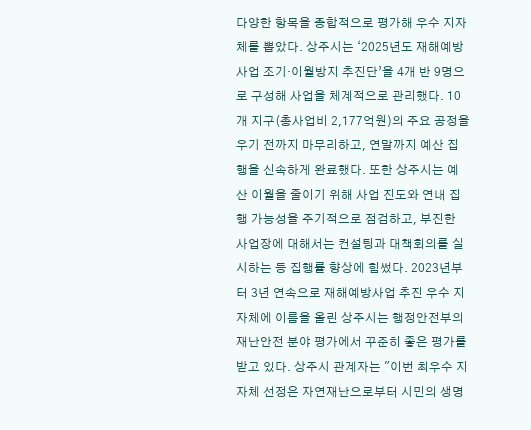다양한 항목을 종합적으로 평가해 우수 지자체를 뽑았다. 상주시는 ‘2025년도 재해예방사업 조기·이월방지 추진단’을 4개 반 9명으로 구성해 사업을 체계적으로 관리했다. 10개 지구(총사업비 2,177억원)의 주요 공정을 우기 전까지 마무리하고, 연말까지 예산 집행을 신속하게 완료했다. 또한 상주시는 예산 이월을 줄이기 위해 사업 진도와 연내 집행 가능성을 주기적으로 점검하고, 부진한 사업장에 대해서는 컨설팅과 대책회의를 실시하는 등 집행률 향상에 힘썼다. 2023년부터 3년 연속으로 재해예방사업 추진 우수 지자체에 이름을 올린 상주시는 행정안전부의 재난안전 분야 평가에서 꾸준히 좋은 평가를 받고 있다. 상주시 관계자는 "이번 최우수 지자체 선정은 자연재난으로부터 시민의 생명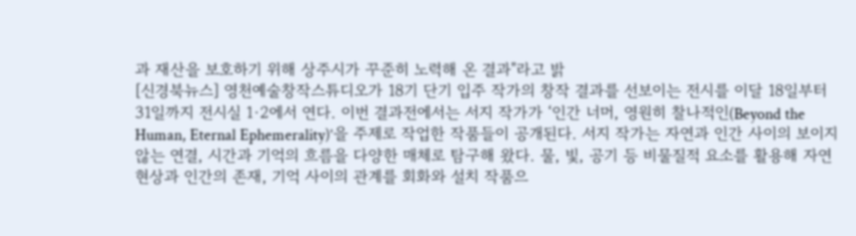과 재산을 보호하기 위해 상주시가 꾸준히 노력해 온 결과"라고 밝
[신경북뉴스] 영천예술창작스튜디오가 18기 단기 입주 작가의 창작 결과를 선보이는 전시를 이달 18일부터 31일까지 전시실 1·2에서 연다. 이번 결과전에서는 서지 작가가 ‘인간 너머, 영원히 찰나적인(Beyond the Human, Eternal Ephemerality)’을 주제로 작업한 작품들이 공개된다. 서지 작가는 자연과 인간 사이의 보이지 않는 연결, 시간과 기억의 흐름을 다양한 매체로 탐구해 왔다. 물, 빛, 공기 등 비물질적 요소를 활용해 자연 현상과 인간의 존재, 기억 사이의 관계를 회화와 설치 작품으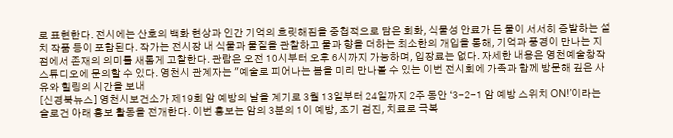로 표현한다. 전시에는 산호의 백화 현상과 인간 기억의 흐릿해짐을 중첩적으로 담은 회화, 식물성 안료가 든 물이 서서히 증발하는 설치 작품 등이 포함된다. 작가는 전시장 내 식물과 물질을 관찰하고 물과 향을 더하는 최소한의 개입을 통해, 기억과 풍경이 만나는 지점에서 존재의 의미를 새롭게 고찰한다. 관람은 오전 10시부터 오후 6시까지 가능하며, 입장료는 없다. 자세한 내용은 영천예술창작스튜디오에 문의할 수 있다. 영천시 관계자는 "예술로 피어나는 봄을 미리 만나볼 수 있는 이번 전시회에 가족과 함께 방문해 깊은 사유와 힐링의 시간을 보내
[신경북뉴스] 영천시보건소가 제19회 암 예방의 날을 계기로 3월 13일부터 24일까지 2주 동안 ‘3-2-1 암 예방 스위치 ON!’이라는 슬로건 아래 홍보 활동을 전개한다. 이번 홍보는 암의 3분의 1이 예방, 조기 검진, 치료로 극복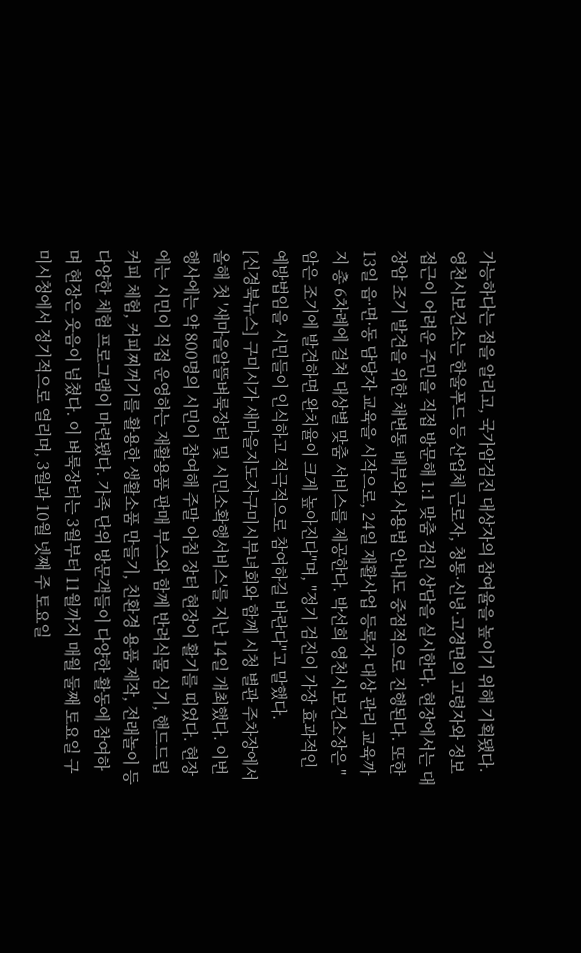가능하다는 점을 알리고, 국가암검진 대상자의 참여율을 높이기 위해 기획됐다. 영천시보건소는 한울푸드 등 산업체 근로자, 청통·신녕·고경면의 고령자와 정보 접근이 어려운 주민을 직접 방문해 1:1 맞춤 검진 상담을 실시한다. 현장에서는 대장암 조기 발견을 위한 채변통 배부와 사용법 안내도 중점적으로 진행된다. 또한 13일 읍·면·동 담당자 교육을 시작으로, 24일 재활사업 등록자 대상 관리 교육까지 총 6차례에 걸쳐 대상별 맞춤 서비스를 제공한다. 박선희 영천시보건소장은 "암은 조기에 발견하면 완치율이 크게 높아진다"며, "정기 검진이 가장 효과적인 예방법임을 시민들이 인식하고 적극적으로 참여하길 바란다"고 말했다.
[신경북뉴스] 구미시가 새마을지도자구미시부녀회와 함께 시청 별관 주차장에서 올해 첫 '새마을알뜰벼룩장터 및 시민소확행서비스'를 지난 14일 개최했다. 이번 행사에는 약 800명의 시민이 참여해 주말 아침 장터 현장이 활기를 띠었다. 현장에는 시민이 직접 운영하는 재활용품 판매 부스와 함께 반려식물 심기, 핸드드립 커피 체험, 커피찌꺼기를 활용한 생활소품 만들기, 친환경 용품 제작, 전래놀이 등 다양한 체험 프로그램이 마련됐다. 가족 단위 방문객들이 다양한 활동에 참여하며 현장은 웃음이 넘쳤다. 이 벼룩장터는 3월부터 11월까지 매월 둘째 토요일 구미시청에서 정기적으로 열리며, 3월과 10월 넷째 주 토요일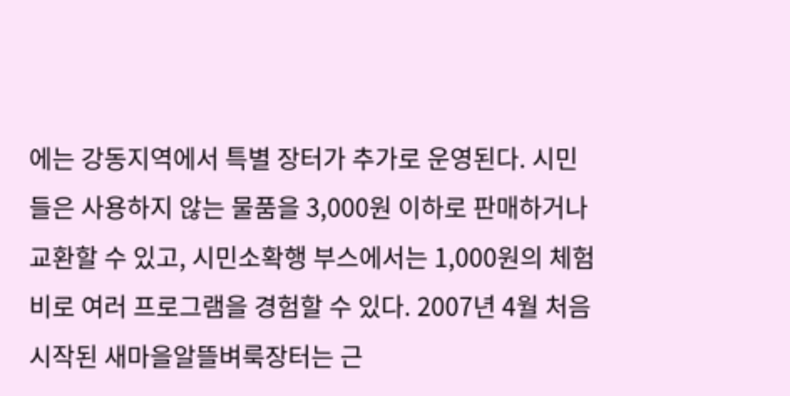에는 강동지역에서 특별 장터가 추가로 운영된다. 시민들은 사용하지 않는 물품을 3,000원 이하로 판매하거나 교환할 수 있고, 시민소확행 부스에서는 1,000원의 체험비로 여러 프로그램을 경험할 수 있다. 2007년 4월 처음 시작된 새마을알뜰벼룩장터는 근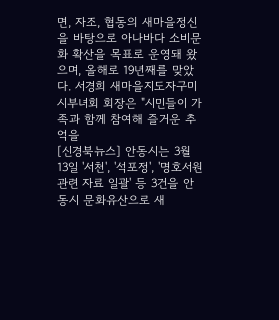면, 자조, 협동의 새마을정신을 바탕으로 아나바다 소비문화 확산을 목표로 운영돼 왔으며, 올해로 19년째를 맞았다. 서경희 새마을지도자구미시부녀회 회장은 "시민들이 가족과 함께 참여해 즐거운 추억을
[신경북뉴스] 안동시는 3월 13일 '서천', '석포정', '명호서원 관련 자료 일괄' 등 3건을 안동시 문화유산으로 새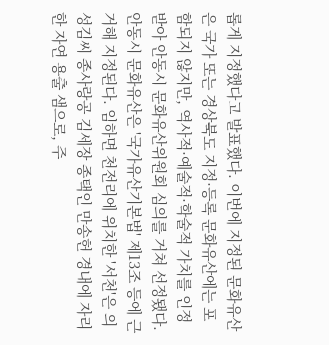롭게 지정했다고 발표했다. 이번에 지정된 문화유산은 국가 또는 경상북도 지정·등록 문화유산에는 포함되지 않지만, 역사적·예술적·학술적 가치를 인정받아 안동시 문화유산위원회 심의를 거쳐 선정됐다. 안동시 문화유산은 '국가유산기본법' 제13조 등에 근거해 지정된다. 임하면 천전리에 위치한 '서천'은 의성김씨 종사랑공 김세장 종택인 만송헌 경내에 자리한 자연 용출 샘으로, 주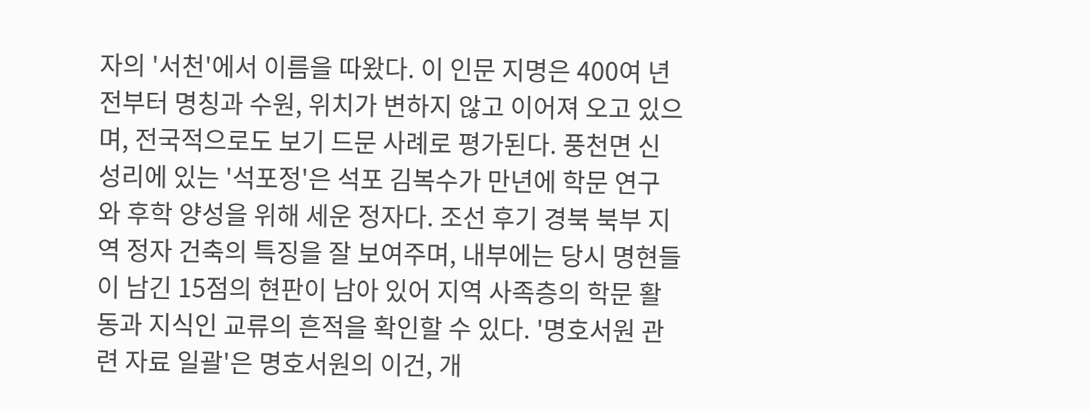자의 '서천'에서 이름을 따왔다. 이 인문 지명은 400여 년 전부터 명칭과 수원, 위치가 변하지 않고 이어져 오고 있으며, 전국적으로도 보기 드문 사례로 평가된다. 풍천면 신성리에 있는 '석포정'은 석포 김복수가 만년에 학문 연구와 후학 양성을 위해 세운 정자다. 조선 후기 경북 북부 지역 정자 건축의 특징을 잘 보여주며, 내부에는 당시 명현들이 남긴 15점의 현판이 남아 있어 지역 사족층의 학문 활동과 지식인 교류의 흔적을 확인할 수 있다. '명호서원 관련 자료 일괄'은 명호서원의 이건, 개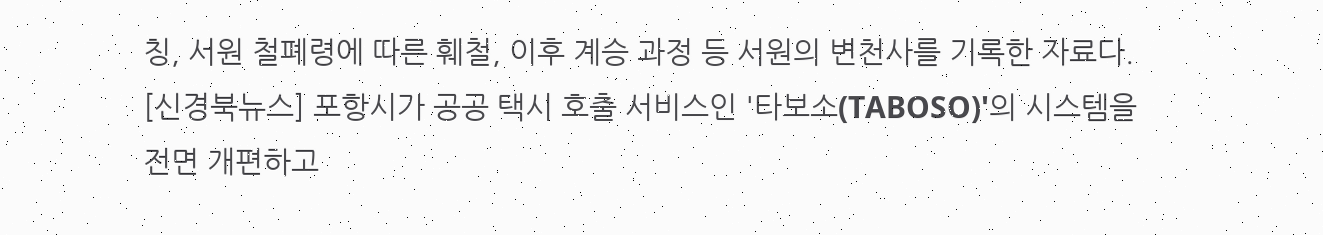칭, 서원 철폐령에 따른 훼철, 이후 계승 과정 등 서원의 변천사를 기록한 자료다.
[신경북뉴스] 포항시가 공공 택시 호출 서비스인 '타보소(TABOSO)'의 시스템을 전면 개편하고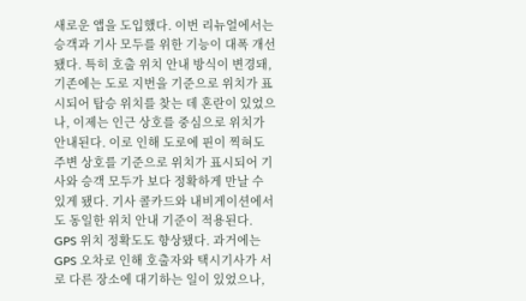새로운 앱을 도입했다. 이번 리뉴얼에서는 승객과 기사 모두를 위한 기능이 대폭 개선됐다. 특히 호출 위치 안내 방식이 변경돼, 기존에는 도로 지번을 기준으로 위치가 표시되어 탑승 위치를 찾는 데 혼란이 있었으나, 이제는 인근 상호를 중심으로 위치가 안내된다. 이로 인해 도로에 핀이 찍혀도 주변 상호를 기준으로 위치가 표시되어 기사와 승객 모두가 보다 정확하게 만날 수 있게 됐다. 기사 콜카드와 내비게이션에서도 동일한 위치 안내 기준이 적용된다. GPS 위치 정확도도 향상됐다. 과거에는 GPS 오차로 인해 호출자와 택시기사가 서로 다른 장소에 대기하는 일이 있었으나,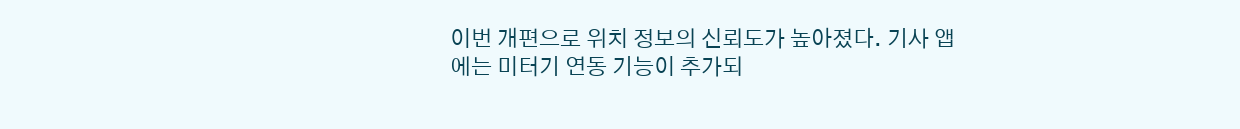이번 개편으로 위치 정보의 신뢰도가 높아졌다. 기사 앱에는 미터기 연동 기능이 추가되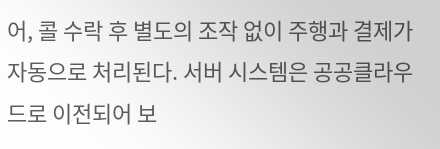어, 콜 수락 후 별도의 조작 없이 주행과 결제가 자동으로 처리된다. 서버 시스템은 공공클라우드로 이전되어 보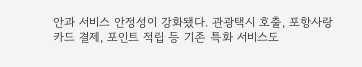안과 서비스 안정성이 강화됐다. 관광택시 호출, 포항사랑카드 결제, 포인트 적립 등 기존 특화 서비스도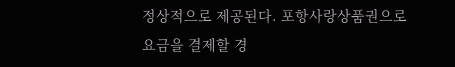정상적으로 제공된다. 포항사랑상품권으로 요금을 결제할 경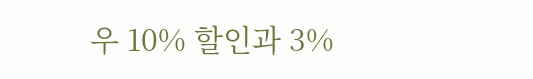우 10% 할인과 3%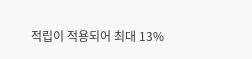적립이 적용되어 최대 13%